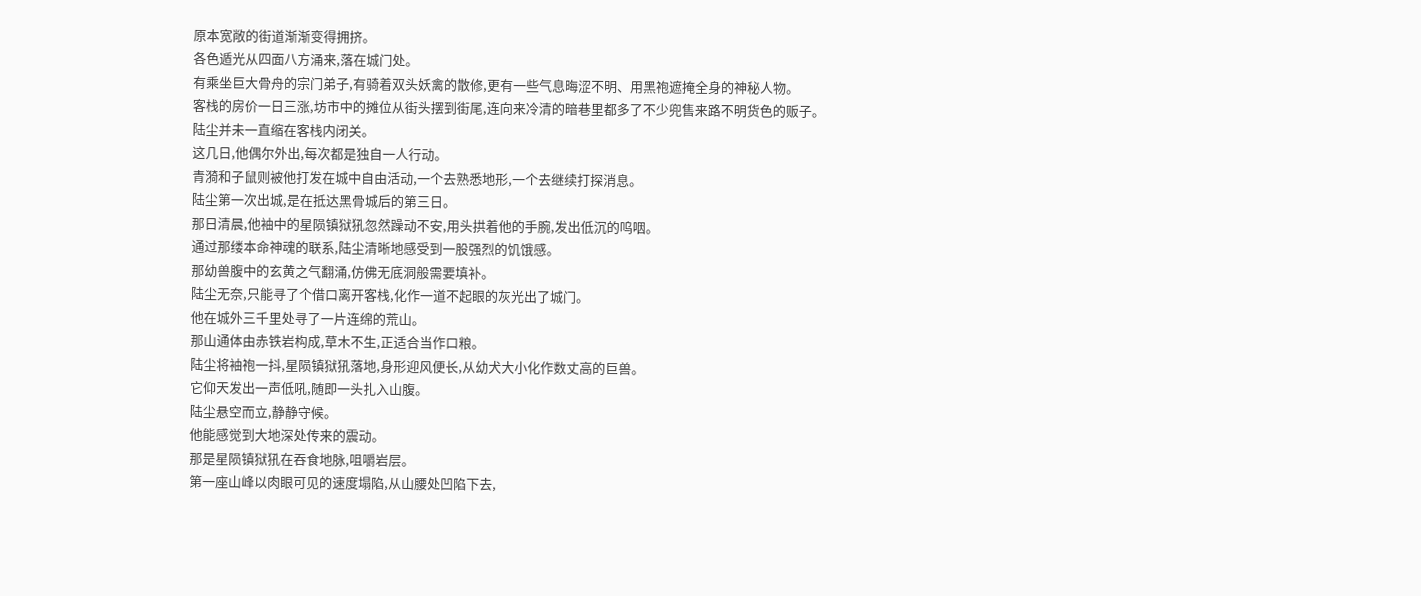原本宽敞的街道渐渐变得拥挤。
各色遁光从四面八方涌来,落在城门处。
有乘坐巨大骨舟的宗门弟子,有骑着双头妖禽的散修,更有一些气息晦涩不明、用黑袍遮掩全身的神秘人物。
客栈的房价一日三涨,坊市中的摊位从街头摆到街尾,连向来冷清的暗巷里都多了不少兜售来路不明货色的贩子。
陆尘并未一直缩在客栈内闭关。
这几日,他偶尔外出,每次都是独自一人行动。
青漪和子鼠则被他打发在城中自由活动,一个去熟悉地形,一个去继续打探消息。
陆尘第一次出城,是在抵达黑骨城后的第三日。
那日清晨,他袖中的星陨镇狱犼忽然躁动不安,用头拱着他的手腕,发出低沉的呜咽。
通过那缕本命神魂的联系,陆尘清晰地感受到一股强烈的饥饿感。
那幼兽腹中的玄黄之气翻涌,仿佛无底洞般需要填补。
陆尘无奈,只能寻了个借口离开客栈,化作一道不起眼的灰光出了城门。
他在城外三千里处寻了一片连绵的荒山。
那山通体由赤铁岩构成,草木不生,正适合当作口粮。
陆尘将袖袍一抖,星陨镇狱犼落地,身形迎风便长,从幼犬大小化作数丈高的巨兽。
它仰天发出一声低吼,随即一头扎入山腹。
陆尘悬空而立,静静守候。
他能感觉到大地深处传来的震动。
那是星陨镇狱犼在吞食地脉,咀嚼岩层。
第一座山峰以肉眼可见的速度塌陷,从山腰处凹陷下去,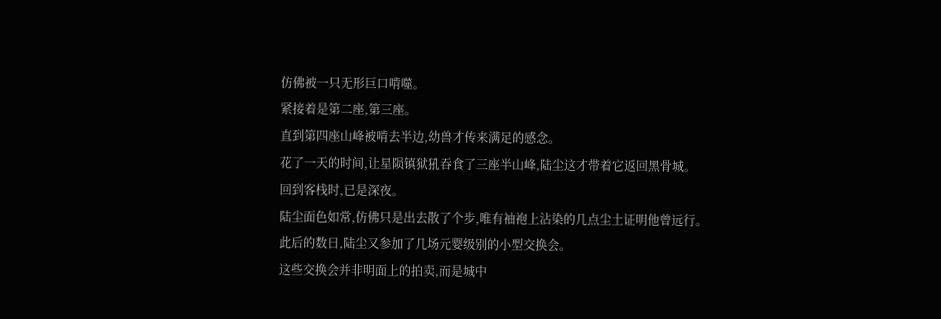仿佛被一只无形巨口啃噬。
紧接着是第二座,第三座。
直到第四座山峰被啃去半边,幼兽才传来满足的感念。
花了一天的时间,让星陨镇狱犼吞食了三座半山峰,陆尘这才带着它返回黑骨城。
回到客栈时,已是深夜。
陆尘面色如常,仿佛只是出去散了个步,唯有袖袍上沾染的几点尘土证明他曾远行。
此后的数日,陆尘又参加了几场元婴级别的小型交换会。
这些交换会并非明面上的拍卖,而是城中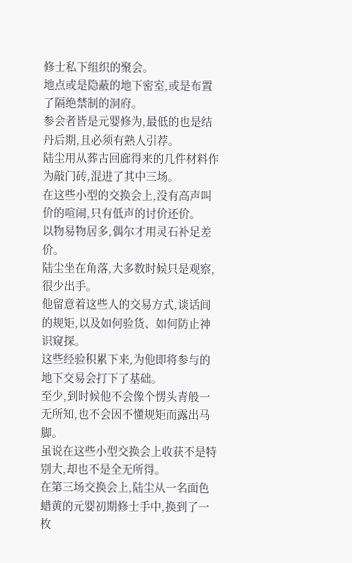修士私下组织的聚会。
地点或是隐蔽的地下密室,或是布置了隔绝禁制的洞府。
参会者皆是元婴修为,最低的也是结丹后期,且必须有熟人引荐。
陆尘用从葬古回廊得来的几件材料作为敲门砖,混进了其中三场。
在这些小型的交换会上,没有高声叫价的喧闹,只有低声的讨价还价。
以物易物居多,偶尔才用灵石补足差价。
陆尘坐在角落,大多数时候只是观察,很少出手。
他留意着这些人的交易方式,谈话间的规矩,以及如何验货、如何防止神识窥探。
这些经验积累下来,为他即将参与的地下交易会打下了基础。
至少,到时候他不会像个愣头青般一无所知,也不会因不懂规矩而露出马脚。
虽说在这些小型交换会上收获不是特别大,却也不是全无所得。
在第三场交换会上,陆尘从一名面色蜡黄的元婴初期修士手中,换到了一枚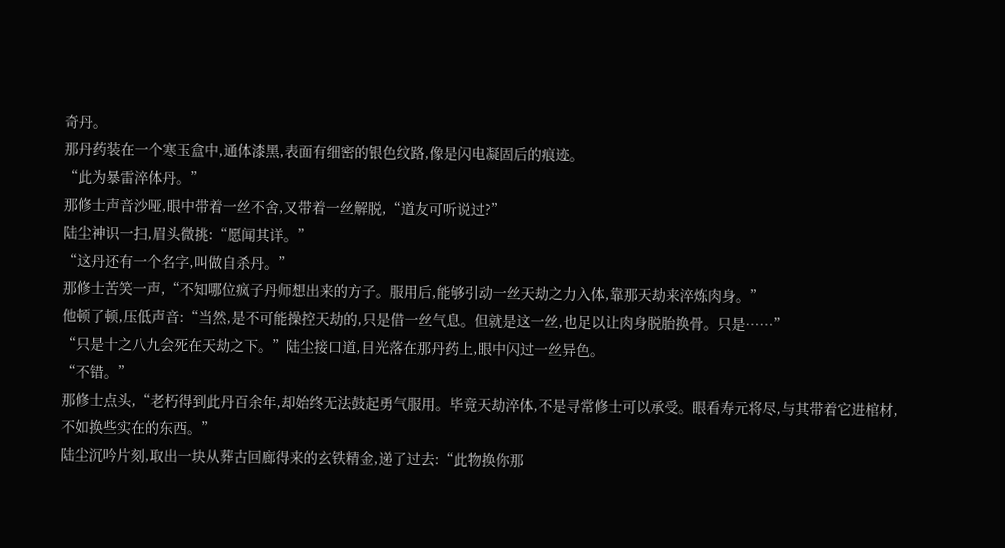奇丹。
那丹药装在一个寒玉盒中,通体漆黑,表面有细密的银色纹路,像是闪电凝固后的痕迹。
“此为暴雷淬体丹。”
那修士声音沙哑,眼中带着一丝不舍,又带着一丝解脱,“道友可听说过?”
陆尘神识一扫,眉头微挑:“愿闻其详。”
“这丹还有一个名字,叫做自杀丹。”
那修士苦笑一声,“不知哪位疯子丹师想出来的方子。服用后,能够引动一丝天劫之力入体,靠那天劫来淬炼肉身。”
他顿了顿,压低声音:“当然,是不可能操控天劫的,只是借一丝气息。但就是这一丝,也足以让肉身脱胎换骨。只是……”
“只是十之八九会死在天劫之下。”陆尘接口道,目光落在那丹药上,眼中闪过一丝异色。
“不错。”
那修士点头,“老朽得到此丹百余年,却始终无法鼓起勇气服用。毕竟天劫淬体,不是寻常修士可以承受。眼看寿元将尽,与其带着它进棺材,不如换些实在的东西。”
陆尘沉吟片刻,取出一块从葬古回廊得来的玄铁精金,递了过去:“此物换你那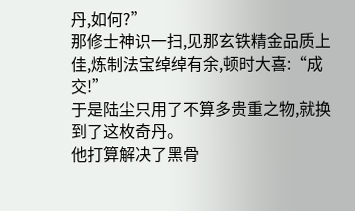丹,如何?”
那修士神识一扫,见那玄铁精金品质上佳,炼制法宝绰绰有余,顿时大喜:“成交!”
于是陆尘只用了不算多贵重之物,就换到了这枚奇丹。
他打算解决了黑骨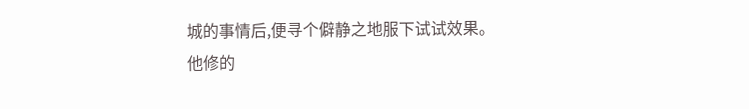城的事情后,便寻个僻静之地服下试试效果。
他修的